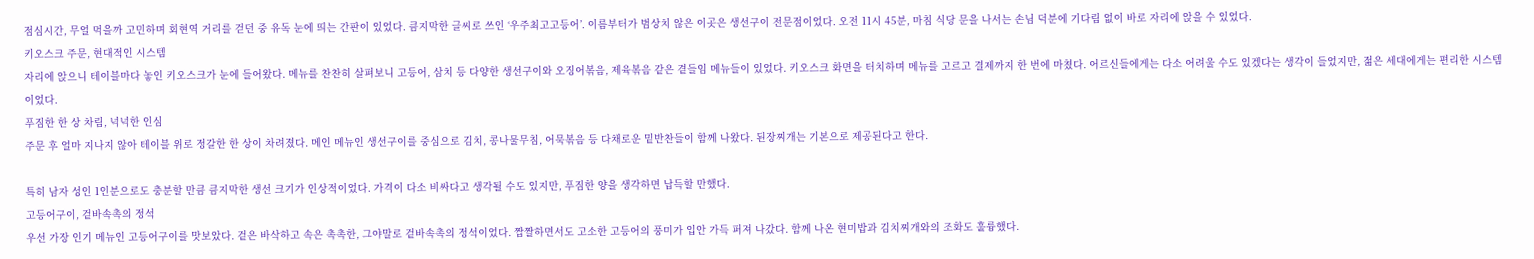점심시간, 무얼 먹을까 고민하며 회현역 거리를 걷던 중 유독 눈에 띄는 간판이 있었다. 큼지막한 글씨로 쓰인 ‘우주최고고등어’. 이름부터가 범상치 않은 이곳은 생선구이 전문점이었다. 오전 11시 45분, 마침 식당 문을 나서는 손님 덕분에 기다림 없이 바로 자리에 앉을 수 있었다.
키오스크 주문, 현대적인 시스템
자리에 앉으니 테이블마다 놓인 키오스크가 눈에 들어왔다. 메뉴를 찬찬히 살펴보니 고등어, 삼치 등 다양한 생선구이와 오징어볶음, 제육볶음 같은 곁들임 메뉴들이 있었다. 키오스크 화면을 터치하며 메뉴를 고르고 결제까지 한 번에 마쳤다. 어르신들에게는 다소 어려울 수도 있겠다는 생각이 들었지만, 젊은 세대에게는 편리한 시스템이었다.
푸짐한 한 상 차림, 넉넉한 인심
주문 후 얼마 지나지 않아 테이블 위로 정갈한 한 상이 차려졌다. 메인 메뉴인 생선구이를 중심으로 김치, 콩나물무침, 어묵볶음 등 다채로운 밑반찬들이 함께 나왔다. 된장찌개는 기본으로 제공된다고 한다.

특히 남자 성인 1인분으로도 충분할 만큼 큼지막한 생선 크기가 인상적이었다. 가격이 다소 비싸다고 생각될 수도 있지만, 푸짐한 양을 생각하면 납득할 만했다.
고등어구이, 겉바속촉의 정석
우선 가장 인기 메뉴인 고등어구이를 맛보았다. 겉은 바삭하고 속은 촉촉한, 그야말로 겉바속촉의 정석이었다. 짭짤하면서도 고소한 고등어의 풍미가 입안 가득 퍼져 나갔다. 함께 나온 현미밥과 김치찌개와의 조화도 훌륭했다.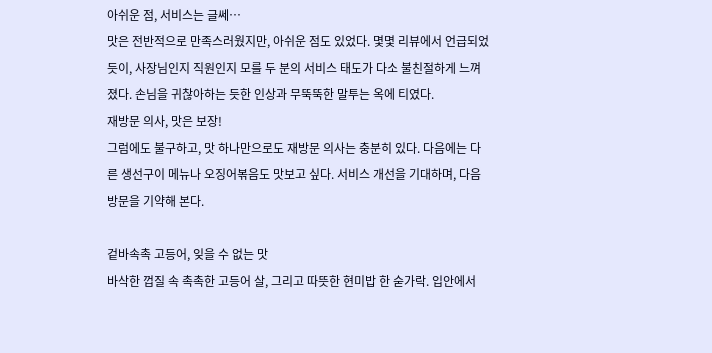아쉬운 점, 서비스는 글쎄…
맛은 전반적으로 만족스러웠지만, 아쉬운 점도 있었다. 몇몇 리뷰에서 언급되었듯이, 사장님인지 직원인지 모를 두 분의 서비스 태도가 다소 불친절하게 느껴졌다. 손님을 귀찮아하는 듯한 인상과 무뚝뚝한 말투는 옥에 티였다.
재방문 의사, 맛은 보장!
그럼에도 불구하고, 맛 하나만으로도 재방문 의사는 충분히 있다. 다음에는 다른 생선구이 메뉴나 오징어볶음도 맛보고 싶다. 서비스 개선을 기대하며, 다음 방문을 기약해 본다.

겉바속촉 고등어, 잊을 수 없는 맛
바삭한 껍질 속 촉촉한 고등어 살, 그리고 따뜻한 현미밥 한 숟가락. 입안에서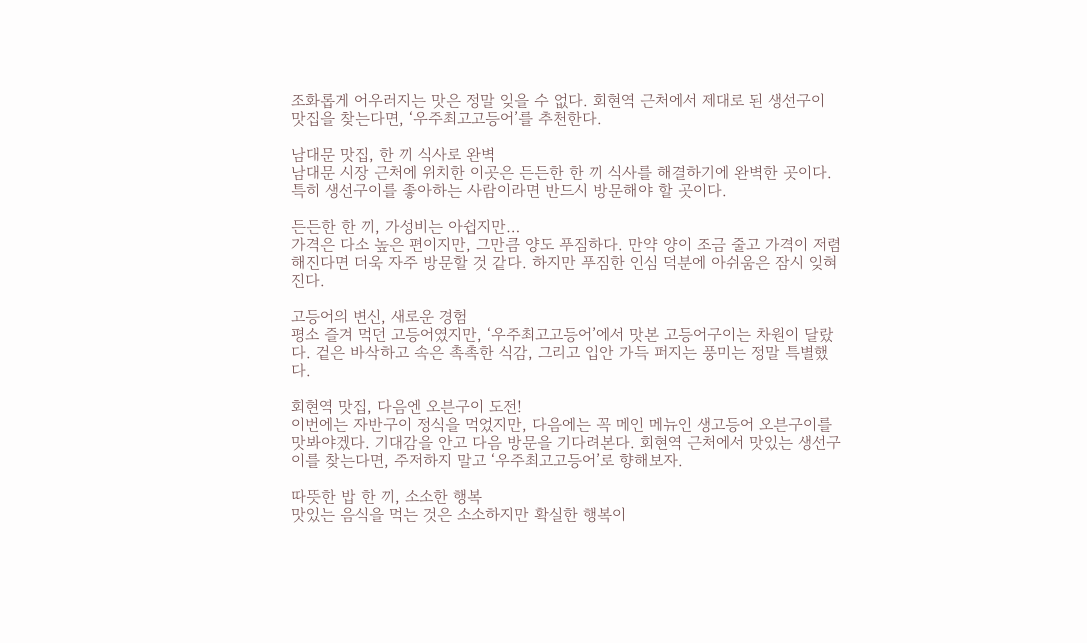조화롭게 어우러지는 맛은 정말 잊을 수 없다. 회현역 근처에서 제대로 된 생선구이 맛집을 찾는다면, ‘우주최고고등어’를 추천한다.

남대문 맛집, 한 끼 식사로 완벽
남대문 시장 근처에 위치한 이곳은 든든한 한 끼 식사를 해결하기에 완벽한 곳이다. 특히 생선구이를 좋아하는 사람이라면 반드시 방문해야 할 곳이다.

든든한 한 끼, 가성비는 아쉽지만…
가격은 다소 높은 편이지만, 그만큼 양도 푸짐하다. 만약 양이 조금 줄고 가격이 저렴해진다면 더욱 자주 방문할 것 같다. 하지만 푸짐한 인심 덕분에 아쉬움은 잠시 잊혀진다.

고등어의 변신, 새로운 경험
평소 즐겨 먹던 고등어였지만, ‘우주최고고등어’에서 맛본 고등어구이는 차원이 달랐다. 겉은 바삭하고 속은 촉촉한 식감, 그리고 입안 가득 퍼지는 풍미는 정말 특별했다.

회현역 맛집, 다음엔 오븐구이 도전!
이번에는 자반구이 정식을 먹었지만, 다음에는 꼭 메인 메뉴인 생고등어 오븐구이를 맛봐야겠다. 기대감을 안고 다음 방문을 기다려본다. 회현역 근처에서 맛있는 생선구이를 찾는다면, 주저하지 말고 ‘우주최고고등어’로 향해보자.

따뜻한 밥 한 끼, 소소한 행복
맛있는 음식을 먹는 것은 소소하지만 확실한 행복이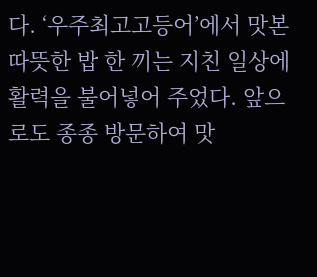다. ‘우주최고고등어’에서 맛본 따뜻한 밥 한 끼는 지친 일상에 활력을 불어넣어 주었다. 앞으로도 종종 방문하여 맛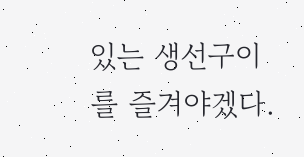있는 생선구이를 즐겨야겠다.